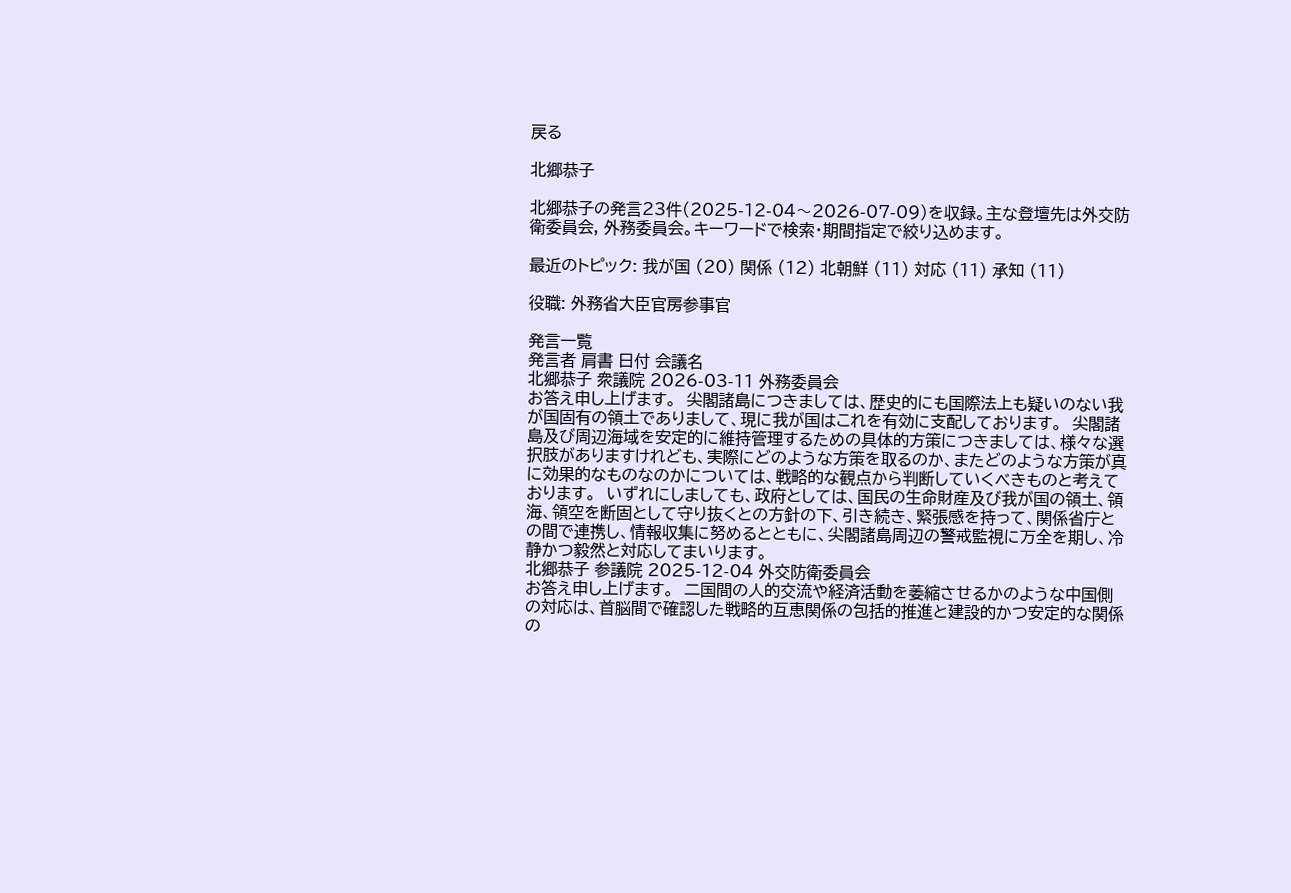戻る

北郷恭子

北郷恭子の発言23件(2025-12-04〜2026-07-09)を収録。主な登壇先は外交防衛委員会, 外務委員会。キーワードで検索・期間指定で絞り込めます。

最近のトピック: 我が国 (20) 関係 (12) 北朝鮮 (11) 対応 (11) 承知 (11)

役職: 外務省大臣官房参事官

発言一覧
発言者 肩書 日付 会議名
北郷恭子 衆議院 2026-03-11 外務委員会
お答え申し上げます。  尖閣諸島につきましては、歴史的にも国際法上も疑いのない我が国固有の領土でありまして、現に我が国はこれを有効に支配しております。  尖閣諸島及び周辺海域を安定的に維持管理するための具体的方策につきましては、様々な選択肢がありますけれども、実際にどのような方策を取るのか、またどのような方策が真に効果的なものなのかについては、戦略的な観点から判断していくべきものと考えております。  いずれにしましても、政府としては、国民の生命財産及び我が国の領土、領海、領空を断固として守り抜くとの方針の下、引き続き、緊張感を持って、関係省庁との間で連携し、情報収集に努めるとともに、尖閣諸島周辺の警戒監視に万全を期し、冷静かつ毅然と対応してまいります。
北郷恭子 参議院 2025-12-04 外交防衛委員会
お答え申し上げます。  二国間の人的交流や経済活動を萎縮させるかのような中国側の対応は、首脳間で確認した戦略的互恵関係の包括的推進と建設的かつ安定的な関係の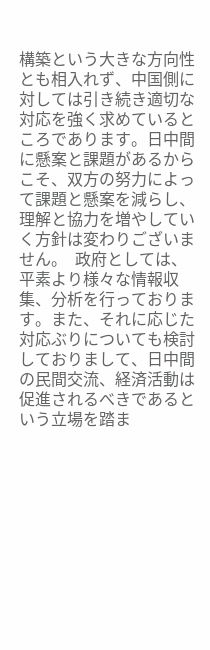構築という大きな方向性とも相入れず、中国側に対しては引き続き適切な対応を強く求めているところであります。日中間に懸案と課題があるからこそ、双方の努力によって課題と懸案を減らし、理解と協力を増やしていく方針は変わりございません。  政府としては、平素より様々な情報収集、分析を行っております。また、それに応じた対応ぶりについても検討しておりまして、日中間の民間交流、経済活動は促進されるべきであるという立場を踏ま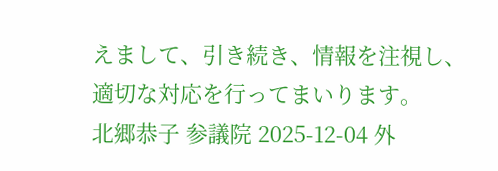えまして、引き続き、情報を注視し、適切な対応を行ってまいります。
北郷恭子 参議院 2025-12-04 外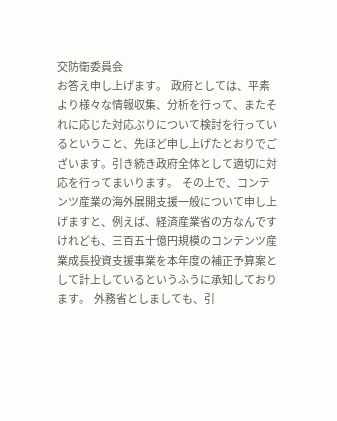交防衛委員会
お答え申し上げます。  政府としては、平素より様々な情報収集、分析を行って、またそれに応じた対応ぶりについて検討を行っているということ、先ほど申し上げたとおりでございます。引き続き政府全体として適切に対応を行ってまいります。  その上で、コンテンツ産業の海外展開支援一般について申し上げますと、例えば、経済産業省の方なんですけれども、三百五十億円規模のコンテンツ産業成長投資支援事業を本年度の補正予算案として計上しているというふうに承知しております。  外務省としましても、引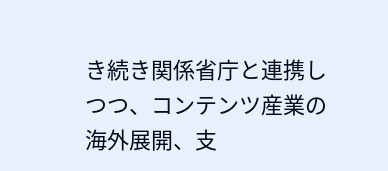き続き関係省庁と連携しつつ、コンテンツ産業の海外展開、支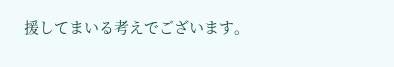援してまいる考えでございます。